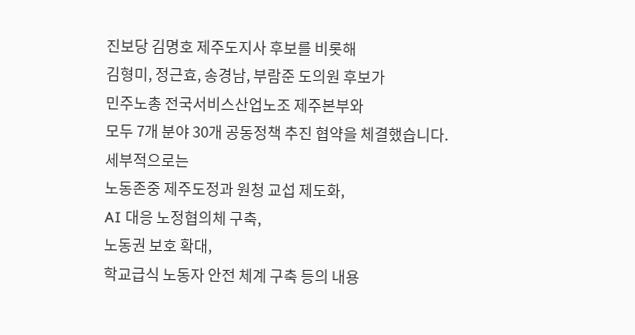진보당 김명호 제주도지사 후보를 비롯해
김형미, 정근효, 송경남, 부람준 도의원 후보가
민주노총 전국서비스산업노조 제주본부와
모두 7개 분야 30개 공동정책 추진 협약을 체결했습니다.
세부적으로는
노동존중 제주도정과 원청 교섭 제도화,
AI 대응 노정협의체 구축,
노동권 보호 확대,
학교급식 노동자 안전 체계 구축 등의 내용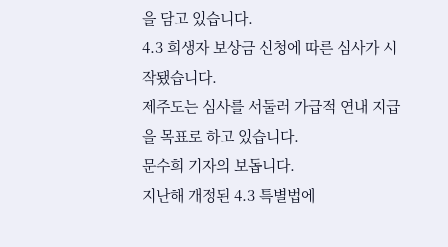을 담고 있습니다.
4.3 희생자 보상금 신청에 따른 심사가 시작됐습니다.
제주도는 심사를 서둘러 가급적 연내 지급을 목표로 하고 있습니다.
문수희 기자의 보돕니다.
지난해 개정된 4.3 특별법에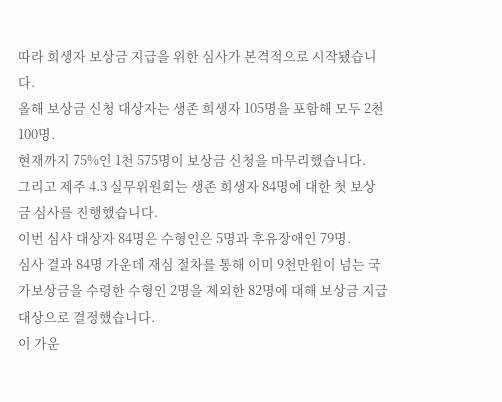따라 희생자 보상금 지급을 위한 심사가 본격적으로 시작됐습니다.
올해 보상금 신청 대상자는 생존 희생자 105명을 포함해 모두 2천 100명.
현재까지 75%인 1천 575명이 보상금 신청을 마무리했습니다.
그리고 제주 4.3 실무위원회는 생존 희생자 84명에 대한 첫 보상금 심사를 진행했습니다.
이번 심사 대상자 84명은 수형인은 5명과 후유장애인 79명.
심사 결과 84명 가운데 재심 절차를 통해 이미 9천만원이 넘는 국가보상금을 수령한 수형인 2명을 제외한 82명에 대해 보상금 지급 대상으로 결정했습니다.
이 가운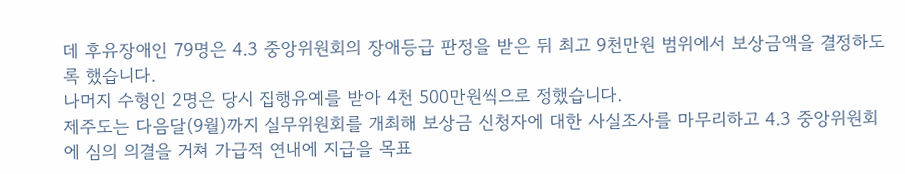데 후유장애인 79명은 4.3 중앙위원회의 장애등급 판정을 받은 뒤 최고 9천만원 범위에서 보상금액을 결정하도록 했습니다.
나머지 수형인 2명은 당시 집행유예를 받아 4천 500만원씩으로 정했습니다.
제주도는 다음달(9월)까지 실무위원회를 개최해 보상금 신청자에 대한 사실조사를 마무리하고 4.3 중앙위원회에 심의 의결을 거쳐 가급적 연내에 지급을 목표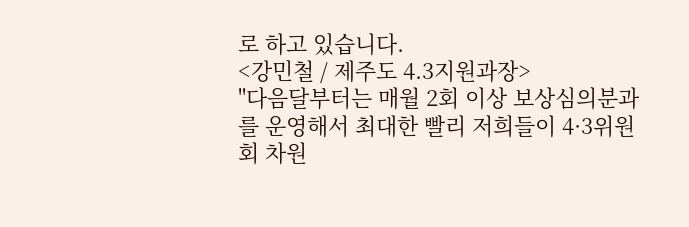로 하고 있습니다.
<강민철 / 제주도 4.3지원과장>
"다음달부터는 매월 2회 이상 보상심의분과를 운영해서 최대한 빨리 저희들이 4·3위원회 차원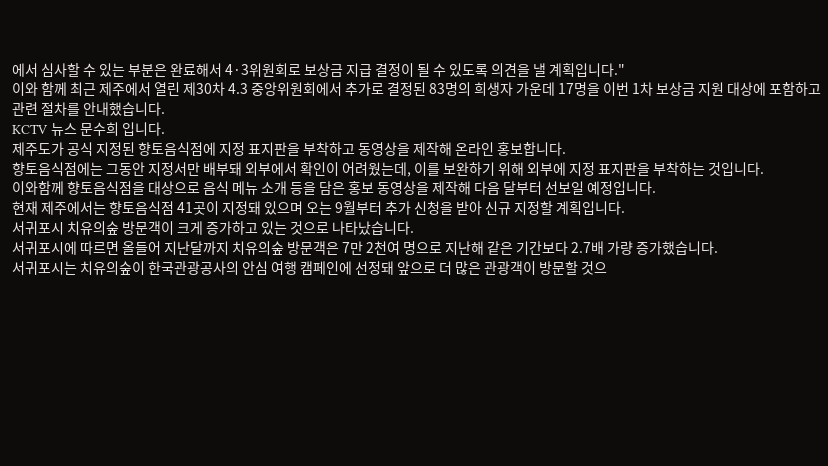에서 심사할 수 있는 부분은 완료해서 4·3위원회로 보상금 지급 결정이 될 수 있도록 의견을 낼 계획입니다."
이와 함께 최근 제주에서 열린 제30차 4.3 중앙위원회에서 추가로 결정된 83명의 희생자 가운데 17명을 이번 1차 보상금 지원 대상에 포함하고 관련 절차를 안내했습니다.
KCTV 뉴스 문수희 입니다.
제주도가 공식 지정된 향토음식점에 지정 표지판을 부착하고 동영상을 제작해 온라인 홍보합니다.
향토음식점에는 그동안 지정서만 배부돼 외부에서 확인이 어려웠는데, 이를 보완하기 위해 외부에 지정 표지판을 부착하는 것입니다.
이와함께 향토음식점을 대상으로 음식 메뉴 소개 등을 담은 홍보 동영상을 제작해 다음 달부터 선보일 예정입니다.
현재 제주에서는 향토음식점 41곳이 지정돼 있으며 오는 9월부터 추가 신청을 받아 신규 지정할 계획입니다.
서귀포시 치유의숲 방문객이 크게 증가하고 있는 것으로 나타났습니다.
서귀포시에 따르면 올들어 지난달까지 치유의숲 방문객은 7만 2천여 명으로 지난해 같은 기간보다 2.7배 가량 증가했습니다.
서귀포시는 치유의숲이 한국관광공사의 안심 여행 캠페인에 선정돼 앞으로 더 많은 관광객이 방문할 것으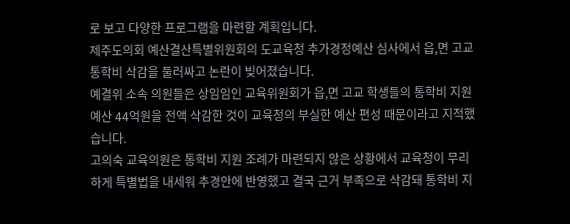로 보고 다양한 프로그램을 마련할 계획입니다.
제주도의회 예산결산특별위원회의 도교육청 추가경정예산 심사에서 읍,면 고교 통학비 삭감을 둘러싸고 논란이 빚어졌습니다.
예결위 소속 의원들은 상임임인 교육위원회가 읍,면 고교 학생들의 통학비 지원예산 44억원을 전액 삭감한 것이 교육청의 부실한 예산 편성 때문이라고 지적했습니다.
고의숙 교육의원은 통학비 지원 조례가 마련되지 않은 상황에서 교육청이 무리하게 특별법을 내세워 추경안에 반영했고 결국 근거 부족으로 삭감돼 통학비 지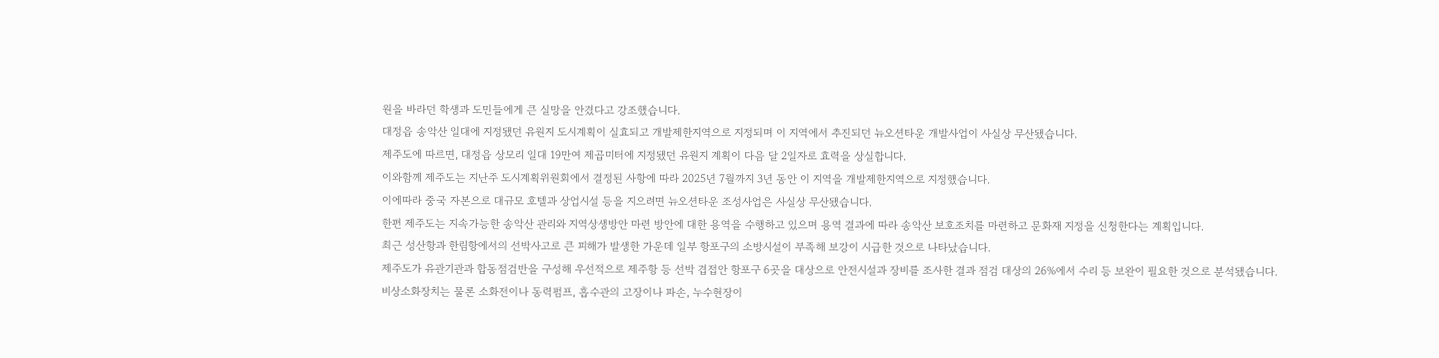원을 바라던 학생과 도민들에게 큰 실망을 안겼다고 강조했습니다.
대정읍 송악산 일대에 지정됐던 유원지 도시계획이 실효되고 개발제한지역으로 지정되며 이 지역에서 추진되던 뉴오션타운 개발사업이 사실상 무산됐습니다.
제주도에 따르면, 대정읍 상모리 일대 19만여 제곱미터에 지정됐던 유원지 계획이 다음 달 2일자로 효력을 상실합니다.
이와함께 제주도는 지난주 도시계획위원회에서 결정된 사항에 따라 2025년 7월까지 3년 동안 이 지역을 개발제한지역으로 지정했습니다.
이에따라 중국 자본으로 대규모 호텔과 상업시설 등을 지으려면 뉴오션타운 조성사업은 사실상 무산됐습니다.
한편 제주도는 지속가능한 송악산 관리와 지역상생방안 마련 방안에 대한 용역을 수행하고 있으며 용역 결과에 따라 송악산 보호조치를 마련하고 문화재 지정을 신청한다는 계획입니다.
최근 성산항과 한림항에서의 선박사고로 큰 피해가 발생한 가운데 일부 항포구의 소방시설이 부족해 보강이 시급한 것으로 나타났습니다.
제주도가 유관기관과 합동점검반을 구성해 우선적으로 제주항 등 선박 겹접안 항포구 6곳을 대상으로 안전시설과 장비를 조사한 결과 점검 대상의 26%에서 수리 등 보완이 필요한 것으로 분석됐습니다.
비상소화장치는 물론 소화전이나 동력펌프, 흡수관의 고장이나 파손, 누수현장이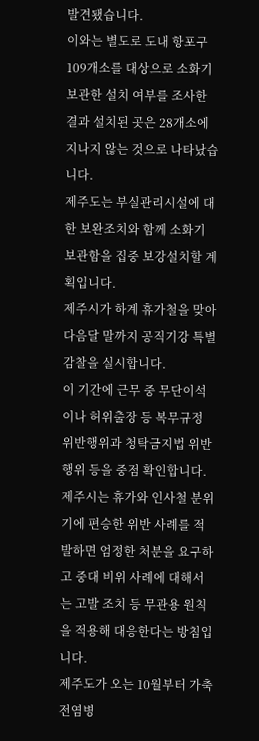발견됐습니다.
이와는 별도로 도내 항포구 109개소를 대상으로 소화기 보관한 설치 여부를 조사한 결과 설치된 곳은 28개소에 지나지 않는 것으로 나타났습니다.
제주도는 부실관리시설에 대한 보완조치와 함께 소화기 보관함을 집중 보강설치할 계획입니다.
제주시가 하계 휴가철을 맞아 다음달 말까지 공직기강 특별감찰을 실시합니다.
이 기간에 근무 중 무단이석이나 허위출장 등 복무규정 위반행위과 청탁금지법 위반 행위 등을 중점 확인합니다.
제주시는 휴가와 인사철 분위기에 편승한 위반 사례를 적발하면 엄정한 처분을 요구하고 중대 비위 사례에 대해서는 고발 조치 등 무관용 원칙을 적용해 대응한다는 방침입니다.
제주도가 오는 10월부터 가축전염병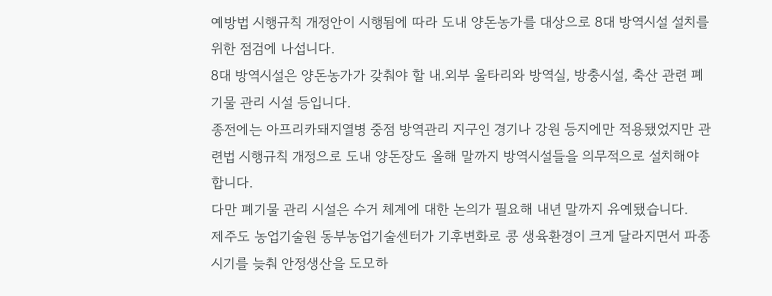예방법 시행규칙 개정안이 시행됨에 따라 도내 양돈농가를 대상으로 8대 방역시설 설치를 위한 점검에 나섭니다.
8대 방역시설은 양돈농가가 갖춰야 할 내.외부 울타리와 방역실, 방충시설, 축산 관련 폐기물 관리 시설 등입니다.
종전에는 아프리카돼지열병 중점 방역관리 지구인 경기나 강원 등지에만 적용됐었지만 관련법 시행규칙 개정으로 도내 양돈장도 올해 말까지 방역시설들을 의무적으로 설치해야 합니다.
다만 폐기물 관리 시설은 수거 체계에 대한 논의가 필요해 내년 말까지 유예됐습니다.
제주도 농업기술원 동부농업기술센터가 기후변화로 콩 생육환경이 크게 달라지면서 파종시기를 늦춰 안정생산을 도모하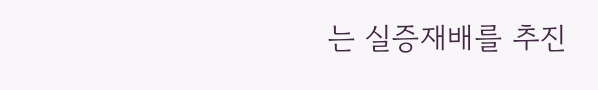는 실증재배를 추진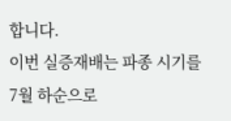합니다.
이번 실증재배는 파종 시기를 7월 하순으로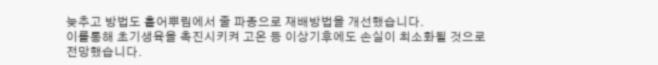늦추고 방법도 흩어뿌림에서 줄 파종으로 재배방법을 개선했습니다.
이를통해 초기생육을 촉진시키켜 고온 등 이상기후에도 손실이 최소화될 것으로 전망했습니다.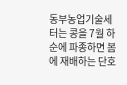동부농업기술세터는 콩을 7월 하순에 파종하면 봄에 재배하는 단호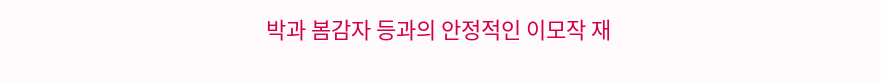박과 봄감자 등과의 안정적인 이모작 재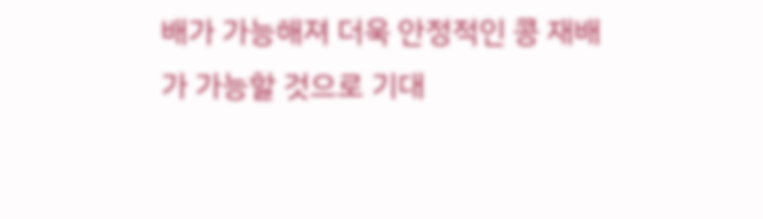배가 가능해져 더욱 안정적인 콩 재배가 가능할 것으로 기대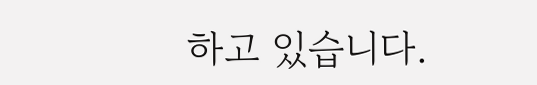하고 있습니다.